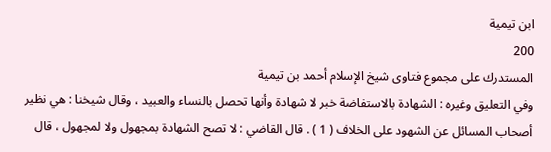ابن تيمية
200
المستدرك على مجموع فتاوى شيخ الإسلام أحمد بن تيمية
وفي التعليق وغيره : الشهادة بالاستفاضة خبر لا شهادة وأنها تحصل بالنساء والعبيد ، وقال شيخنا : هي نظير أصحاب المسائل عن الشهود على الخلاف ( 1 ) . قال القاضي : لا تصح الشهادة بمجهول ولا لمجهول ، قال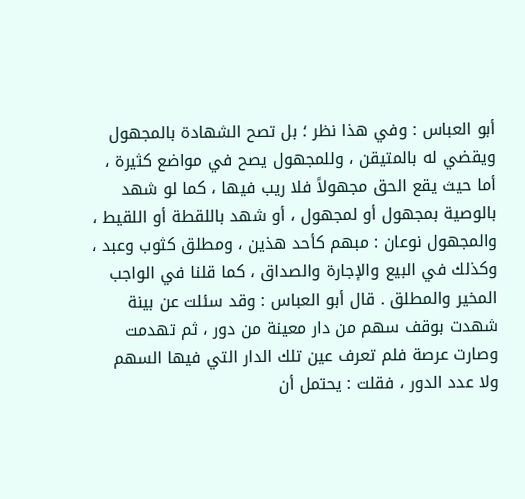أبو العباس : وفي هذا نظر ؛ بل تصح الشهادة بالمجهول ويقضي له بالمتيقن ، وللمجهول يصح في مواضع كثيرة ، أما حيث يقع الحق مجهولاً فلا ريب فيها ، كما لو شهد بالوصية بمجهول أو لمجهول ، أو شهد باللقطة أو اللقيط ، والمجهول نوعان : مبهم كأحد هذين ، ومطلق كثوب وعبد ، وكذلك في البيع والإجارة والصداق ، كما قلنا في الواجب المخير والمطلق . قال أبو العباس : وقد سئلت عن بينة شهدت بوقف سهم من دار معينة من دور ، ثم تهدمت وصارت عرصة فلم تعرف عين تلك الدار التي فيها السهم ولا عدد الدور ، فقلت : يحتمل أن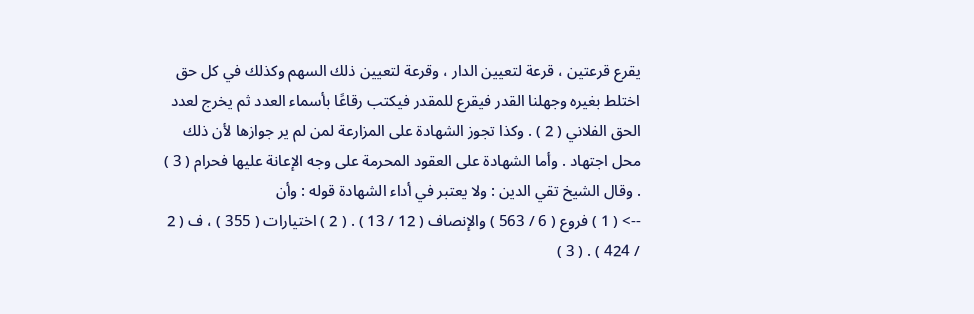يقرع قرعتين ، قرعة لتعيين الدار ، وقرعة لتعيين ذلك السهم وكذلك في كل حق اختلط بغيره وجهلنا القدر فيقرع للمقدر فيكتب رقاعًا بأسماء العدد ثم يخرج لعدد الحق الفلاني ( 2 ) . وكذا تجوز الشهادة على المزارعة لمن لم ير جوازها لأن ذلك محل اجتهاد . وأما الشهادة على العقود المحرمة على وجه الإعانة عليها فحرام ( 3 ) . وقال الشيخ تقي الدين : ولا يعتبر في أداء الشهادة قوله : وأن
--> ( 1 ) فروع ( 6 / 563 ) والإنصاف ( 12 / 13 ) . ( 2 ) اختيارات ( 355 ) ، ف ( 2 / 424 ) . ( 3 )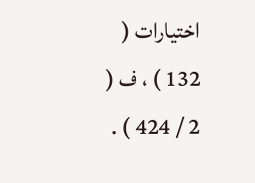اختيارات ( 132 ) ، ف ( 2 / 424 ) .